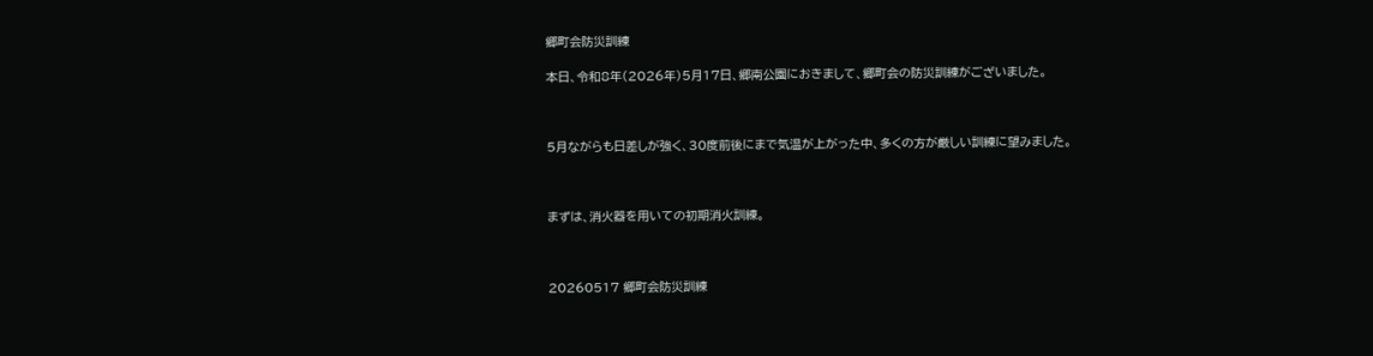郷町会防災訓練

本日、令和8年(2026年)5月17日、郷南公園におきまして、郷町会の防災訓練がございました。



5月ながらも日差しが強く、30度前後にまで気温が上がった中、多くの方が厳しい訓練に望みました。



まずは、消火器を用いての初期消火訓練。



20260517 郷町会防災訓練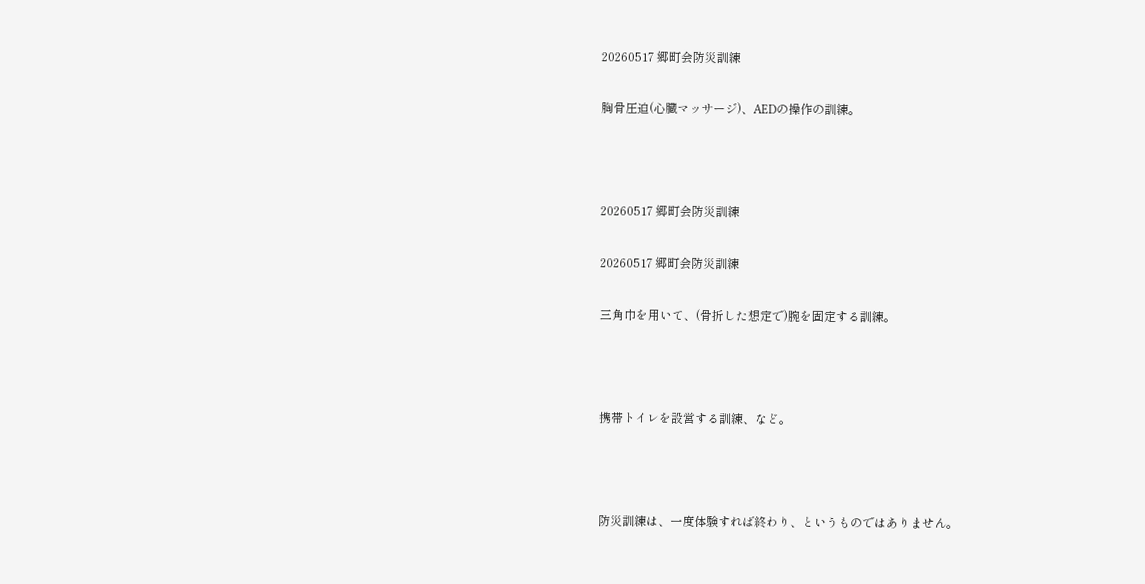20260517 郷町会防災訓練

胸骨圧迫(心臓マッサージ)、AEDの操作の訓練。



20260517 郷町会防災訓練

20260517 郷町会防災訓練

三角巾を用いて、(骨折した想定で)腕を固定する訓練。



携帯トイレを設営する訓練、など。



防災訓練は、一度体験すれば終わり、というものではありません。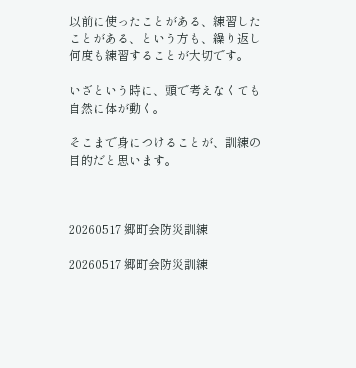以前に使ったことがある、練習したことがある、という方も、繰り返し何度も練習することが大切です。

いざという時に、頭で考えなくても自然に体が動く。

そこまで身につけることが、訓練の目的だと思います。



20260517 郷町会防災訓練

20260517 郷町会防災訓練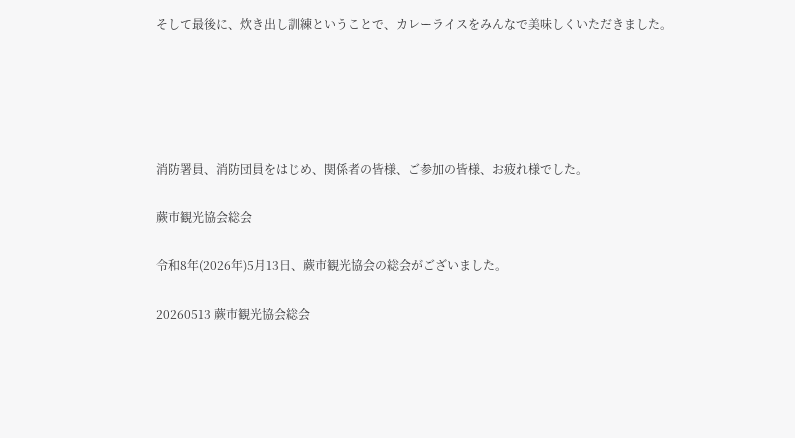そして最後に、炊き出し訓練ということで、カレーライスをみんなで美味しくいただきました。





消防署員、消防団員をはじめ、関係者の皆様、ご参加の皆様、お疲れ様でした。

蕨市観光協会総会

令和8年(2026年)5月13日、蕨市観光協会の総会がございました。

20260513 蕨市観光協会総会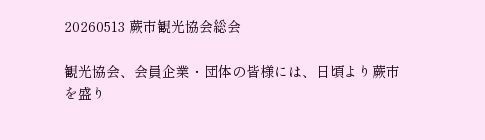20260513 蕨市観光協会総会

観光協会、会員企業・団体の皆様には、日頃より蕨市を盛り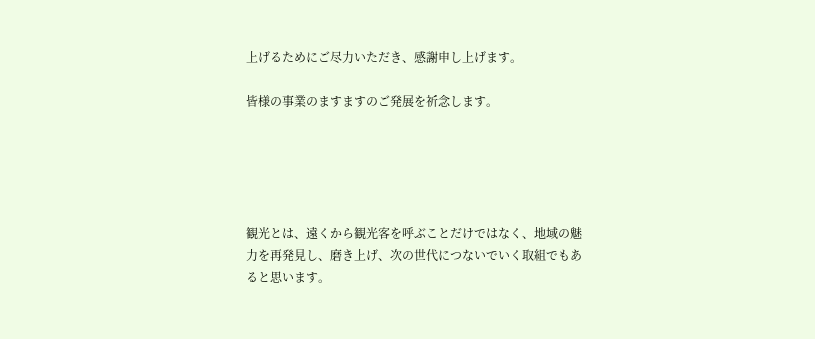上げるためにご尽力いただき、感謝申し上げます。

皆様の事業のますますのご発展を祈念します。





観光とは、遠くから観光客を呼ぶことだけではなく、地域の魅力を再発見し、磨き上げ、次の世代につないでいく取組でもあると思います。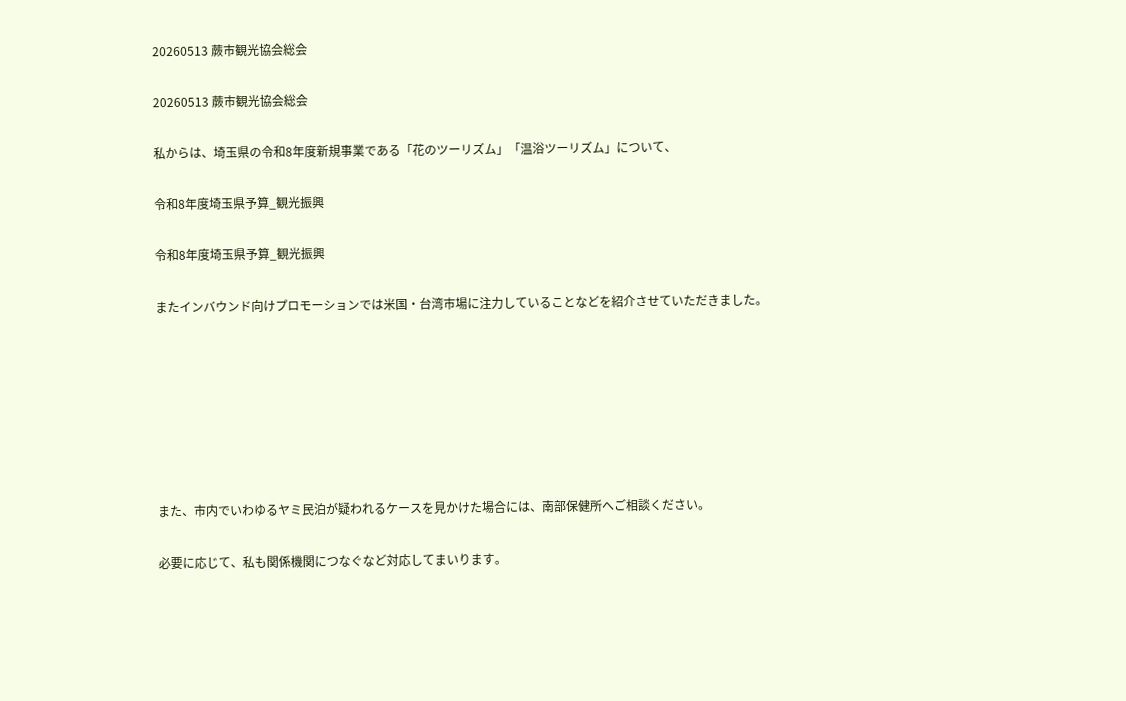20260513 蕨市観光協会総会

20260513 蕨市観光協会総会

私からは、埼玉県の令和8年度新規事業である「花のツーリズム」「温浴ツーリズム」について、

令和8年度埼玉県予算_観光振興

令和8年度埼玉県予算_観光振興

またインバウンド向けプロモーションでは米国・台湾市場に注力していることなどを紹介させていただきました。







また、市内でいわゆるヤミ民泊が疑われるケースを見かけた場合には、南部保健所へご相談ください。

必要に応じて、私も関係機関につなぐなど対応してまいります。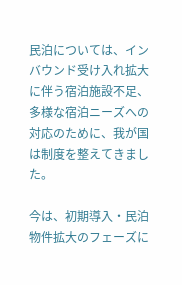民泊については、インバウンド受け入れ拡大に伴う宿泊施設不足、多様な宿泊ニーズへの対応のために、我が国は制度を整えてきました。

今は、初期導入・民泊物件拡大のフェーズに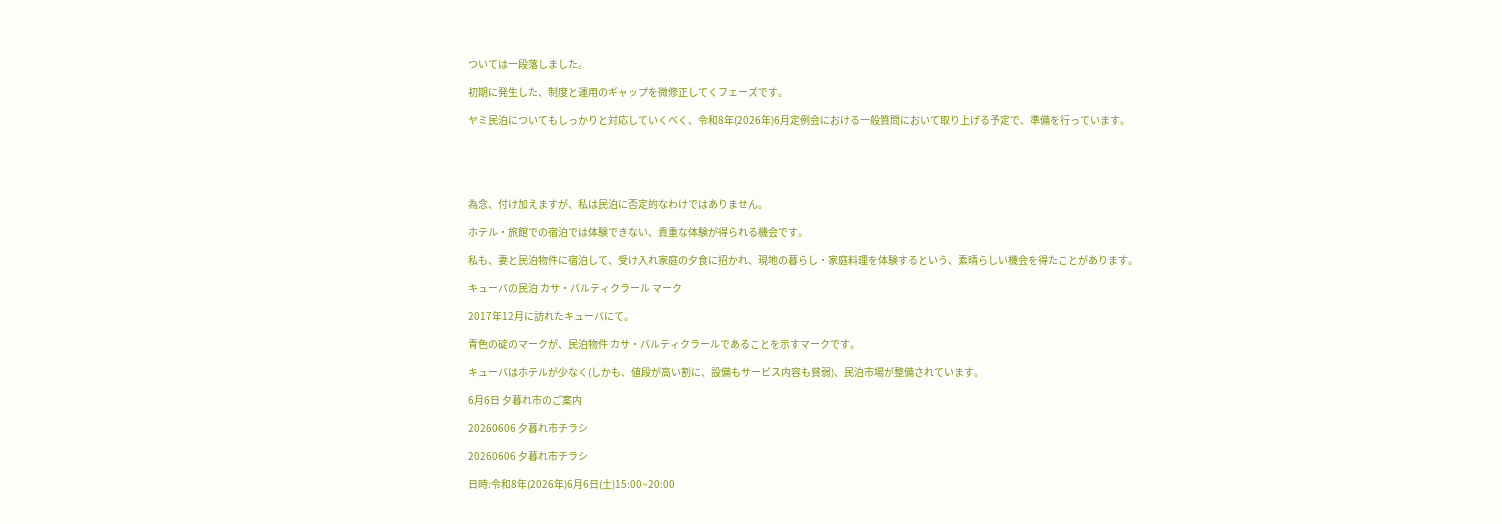ついては一段落しました。

初期に発生した、制度と運用のギャップを微修正してくフェーズです。

ヤミ民泊についてもしっかりと対応していくべく、令和8年(2026年)6月定例会における一般質問において取り上げる予定で、準備を行っています。





為念、付け加えますが、私は民泊に否定的なわけではありません。

ホテル・旅館での宿泊では体験できない、貴重な体験が得られる機会です。

私も、妻と民泊物件に宿泊して、受け入れ家庭の夕食に招かれ、現地の暮らし・家庭料理を体験するという、素晴らしい機会を得たことがあります。

キューバの民泊 カサ・パルティクラール マーク

2017年12月に訪れたキューバにて。

青色の碇のマークが、民泊物件 カサ・パルティクラールであることを示すマークです。

キューバはホテルが少なく(しかも、値段が高い割に、設備もサービス内容も貧弱)、民泊市場が整備されています。

6月6日 夕暮れ市のご案内

20260606 夕暮れ市チラシ

20260606 夕暮れ市チラシ

日時:令和8年(2026年)6月6日(土)15:00~20:00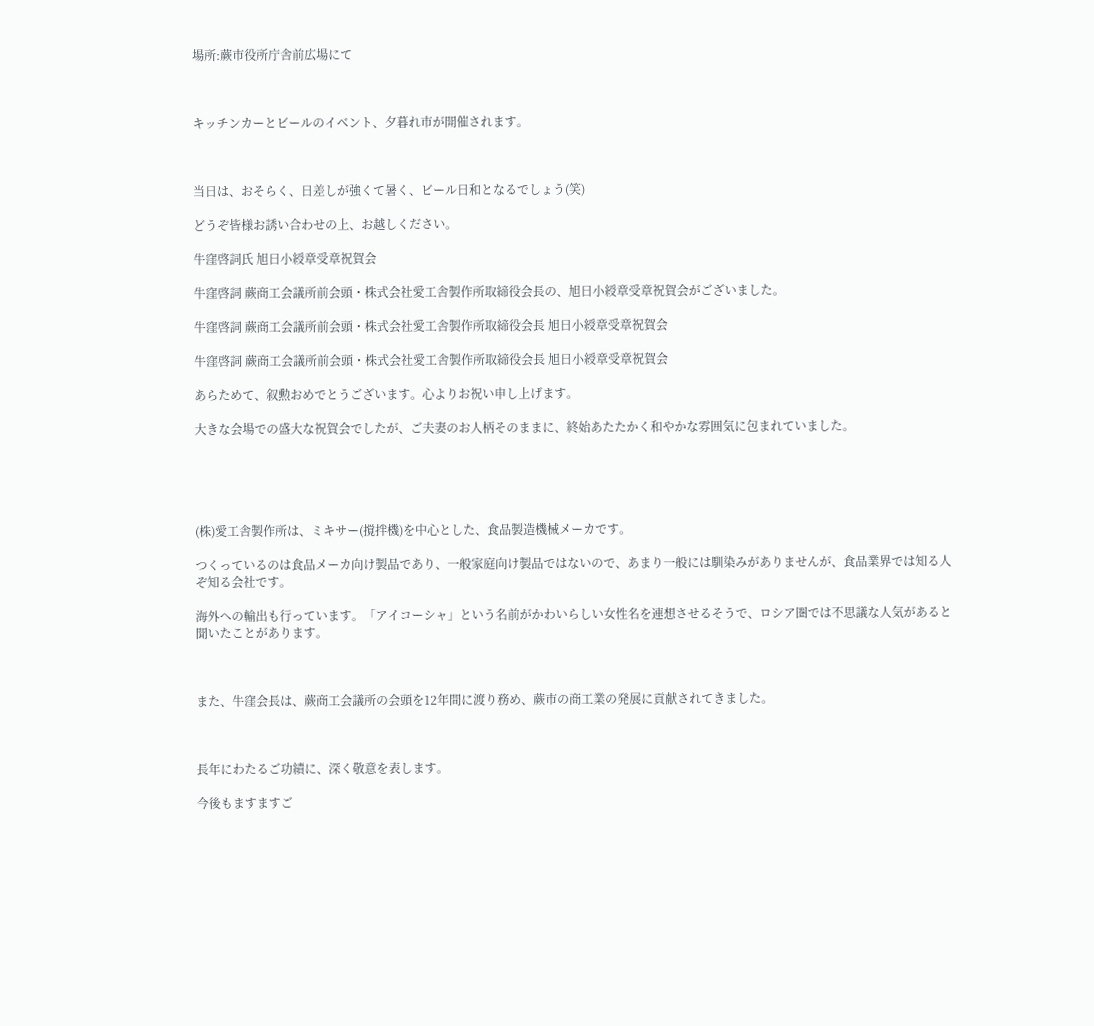場所:蕨市役所庁舎前広場にて



キッチンカーとビールのイベント、夕暮れ市が開催されます。



当日は、おそらく、日差しが強くて暑く、ビール日和となるでしょう(笑)

どうぞ皆様お誘い合わせの上、お越しください。

牛窪啓詞氏 旭日小綬章受章祝賀会

牛窪啓詞 蕨商工会議所前会頭・株式会社愛工舎製作所取締役会長の、旭日小綬章受章祝賀会がございました。

牛窪啓詞 蕨商工会議所前会頭・株式会社愛工舎製作所取締役会長 旭日小綬章受章祝賀会

牛窪啓詞 蕨商工会議所前会頭・株式会社愛工舎製作所取締役会長 旭日小綬章受章祝賀会

あらためて、叙勲おめでとうございます。心よりお祝い申し上げます。

大きな会場での盛大な祝賀会でしたが、ご夫妻のお人柄そのままに、終始あたたかく和やかな雰囲気に包まれていました。





(株)愛工舎製作所は、ミキサー(撹拌機)を中心とした、食品製造機械メーカです。

つくっているのは食品メーカ向け製品であり、一般家庭向け製品ではないので、あまり一般には馴染みがありませんが、食品業界では知る人ぞ知る会社です。

海外への輸出も行っています。「アイコーシャ」という名前がかわいらしい女性名を連想させるそうで、ロシア圏では不思議な人気があると聞いたことがあります。



また、牛窪会長は、蕨商工会議所の会頭を12年間に渡り務め、蕨市の商工業の発展に貢献されてきました。



長年にわたるご功績に、深く敬意を表します。

今後もますますご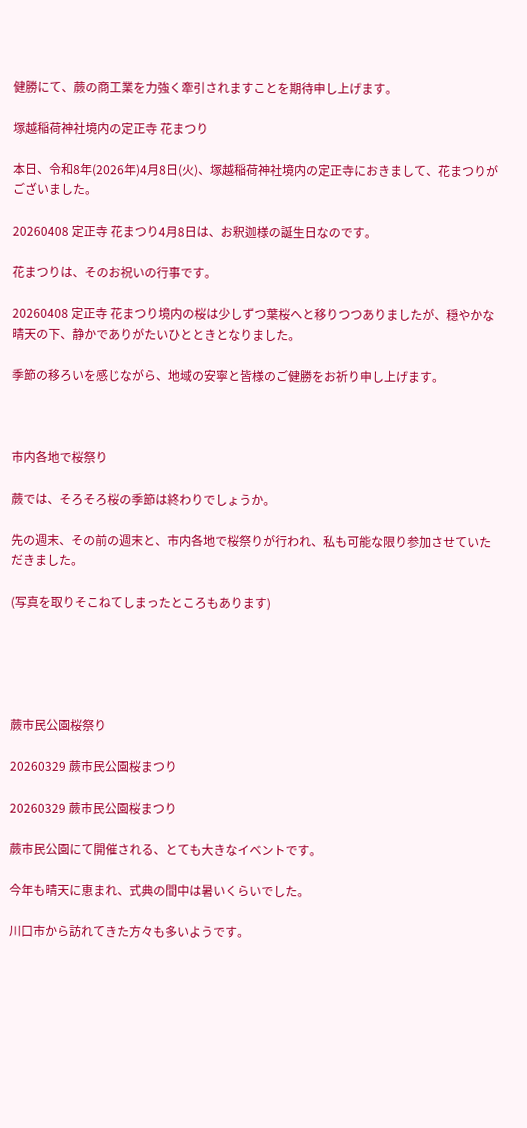健勝にて、蕨の商工業を力強く牽引されますことを期待申し上げます。

塚越稲荷神社境内の定正寺 花まつり

本日、令和8年(2026年)4月8日(火)、塚越稲荷神社境内の定正寺におきまして、花まつりがございました。

20260408 定正寺 花まつり4月8日は、お釈迦様の誕生日なのです。

花まつりは、そのお祝いの行事です。

20260408 定正寺 花まつり境内の桜は少しずつ葉桜へと移りつつありましたが、穏やかな晴天の下、静かでありがたいひとときとなりました。

季節の移ろいを感じながら、地域の安寧と皆様のご健勝をお祈り申し上げます。



市内各地で桜祭り

蕨では、そろそろ桜の季節は終わりでしょうか。

先の週末、その前の週末と、市内各地で桜祭りが行われ、私も可能な限り参加させていただきました。

(写真を取りそこねてしまったところもあります)





蕨市民公園桜祭り

20260329 蕨市民公園桜まつり

20260329 蕨市民公園桜まつり

蕨市民公園にて開催される、とても大きなイベントです。

今年も晴天に恵まれ、式典の間中は暑いくらいでした。

川口市から訪れてきた方々も多いようです。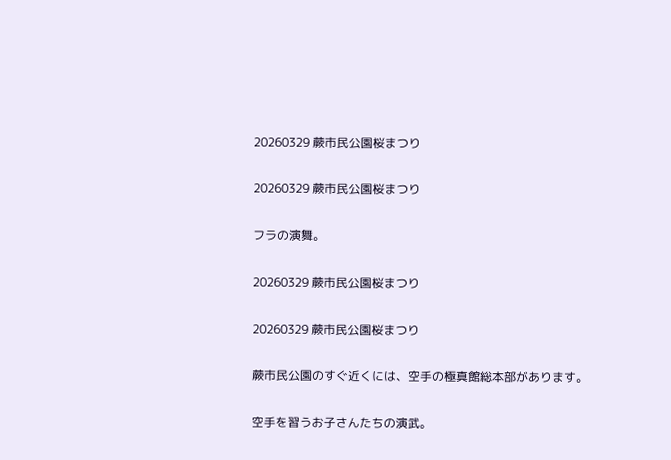20260329 蕨市民公園桜まつり

20260329 蕨市民公園桜まつり

フラの演舞。

20260329 蕨市民公園桜まつり

20260329 蕨市民公園桜まつり

蕨市民公園のすぐ近くには、空手の極真館総本部があります。

空手を習うお子さんたちの演武。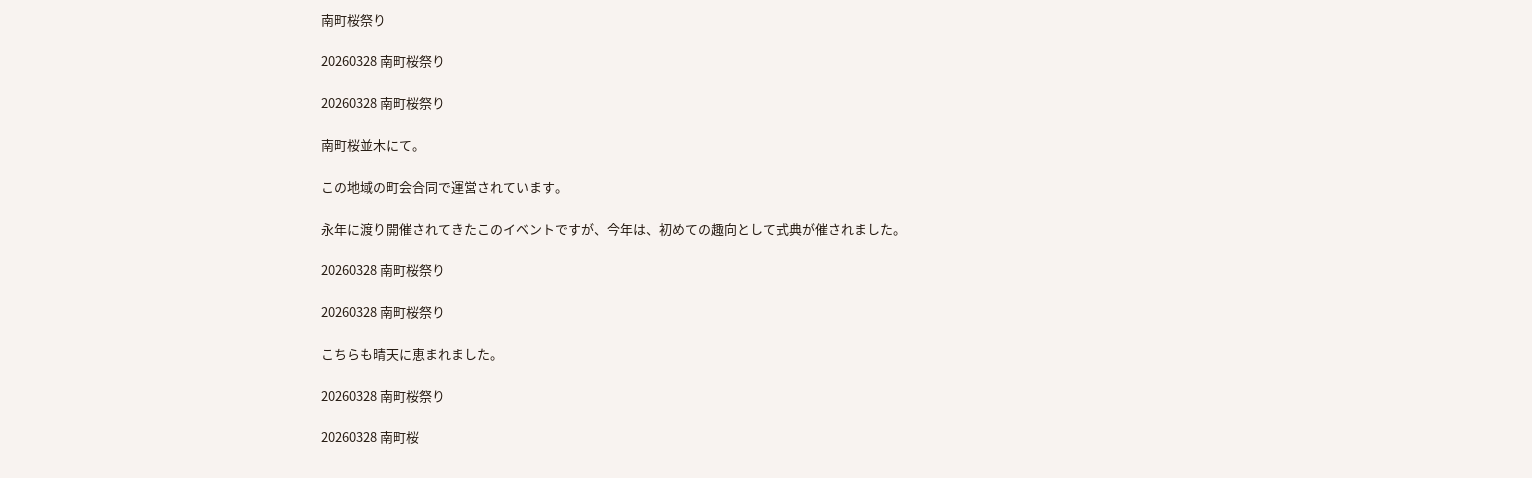南町桜祭り

20260328 南町桜祭り

20260328 南町桜祭り

南町桜並木にて。

この地域の町会合同で運営されています。

永年に渡り開催されてきたこのイベントですが、今年は、初めての趣向として式典が催されました。

20260328 南町桜祭り

20260328 南町桜祭り

こちらも晴天に恵まれました。

20260328 南町桜祭り

20260328 南町桜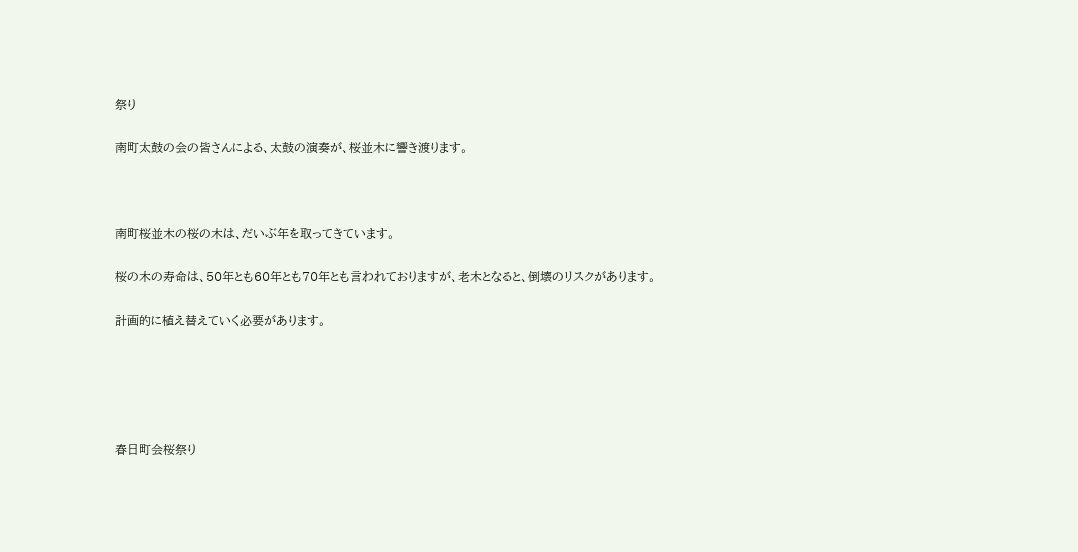祭り

南町太鼓の会の皆さんによる、太鼓の演奏が、桜並木に響き渡ります。



南町桜並木の桜の木は、だいぶ年を取ってきています。

桜の木の寿命は、50年とも60年とも70年とも言われておりますが、老木となると、倒壊のリスクがあります。

計画的に植え替えていく必要があります。





春日町会桜祭り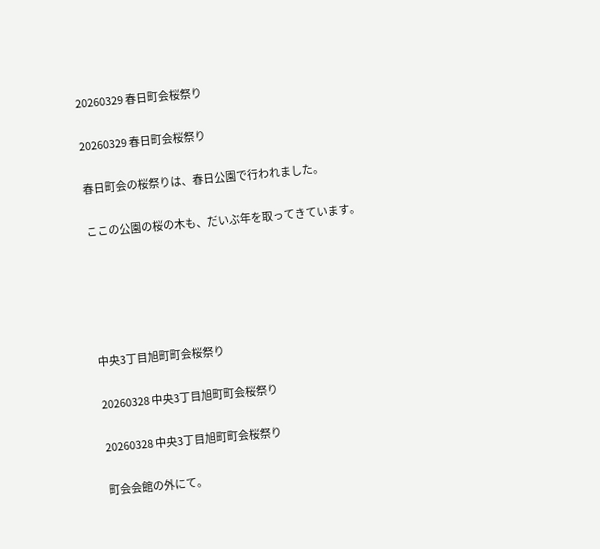20260329 春日町会桜祭り

20260329 春日町会桜祭り

春日町会の桜祭りは、春日公園で行われました。

ここの公園の桜の木も、だいぶ年を取ってきています。





中央3丁目旭町町会桜祭り

20260328 中央3丁目旭町町会桜祭り

20260328 中央3丁目旭町町会桜祭り

町会会館の外にて。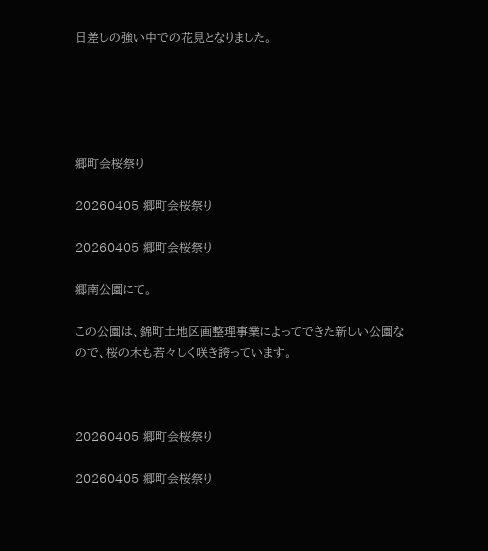日差しの強い中での花見となりました。





郷町会桜祭り

20260405 郷町会桜祭り

20260405 郷町会桜祭り

郷南公園にて。

この公園は、錦町土地区画整理事業によってできた新しい公園なので、桜の木も若々しく咲き誇っています。



20260405 郷町会桜祭り

20260405 郷町会桜祭り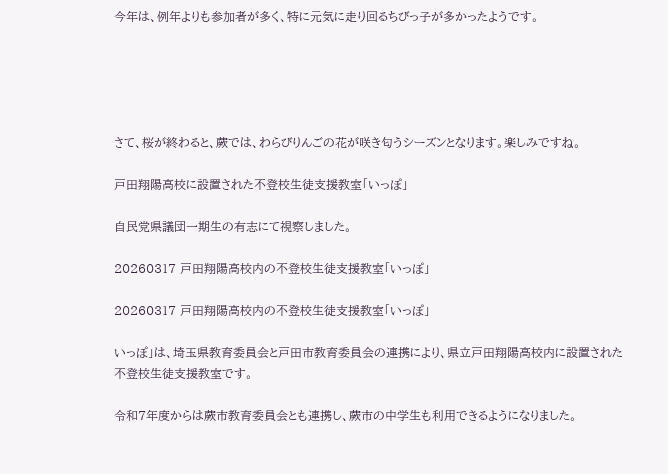今年は、例年よりも参加者が多く、特に元気に走り回るちびっ子が多かったようです。





さて、桜が終わると、蕨では、わらびりんごの花が咲き匂うシーズンとなります。楽しみですね。

戸田翔陽高校に設置された不登校生徒支援教室「いっぽ」

自民党県議団一期生の有志にて視察しました。

20260317 戸田翔陽高校内の不登校生徒支援教室「いっぽ」

20260317 戸田翔陽高校内の不登校生徒支援教室「いっぽ」

いっぽ」は、埼玉県教育委員会と戸田市教育委員会の連携により、県立戸田翔陽高校内に設置された不登校生徒支援教室です。

令和7年度からは蕨市教育委員会とも連携し、蕨市の中学生も利用できるようになりました。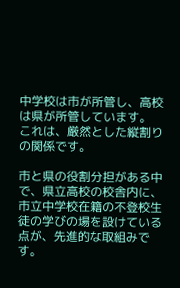中学校は市が所管し、高校は県が所管しています。
これは、厳然とした縦割りの関係です。

市と県の役割分担がある中で、県立高校の校舎内に、市立中学校在籍の不登校生徒の学びの場を設けている点が、先進的な取組みです。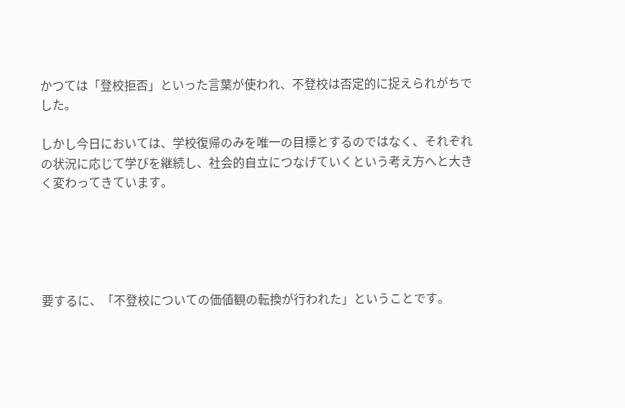かつては「登校拒否」といった言葉が使われ、不登校は否定的に捉えられがちでした。

しかし今日においては、学校復帰のみを唯一の目標とするのではなく、それぞれの状況に応じて学びを継続し、社会的自立につなげていくという考え方へと大きく変わってきています。





要するに、「不登校についての価値観の転換が行われた」ということです。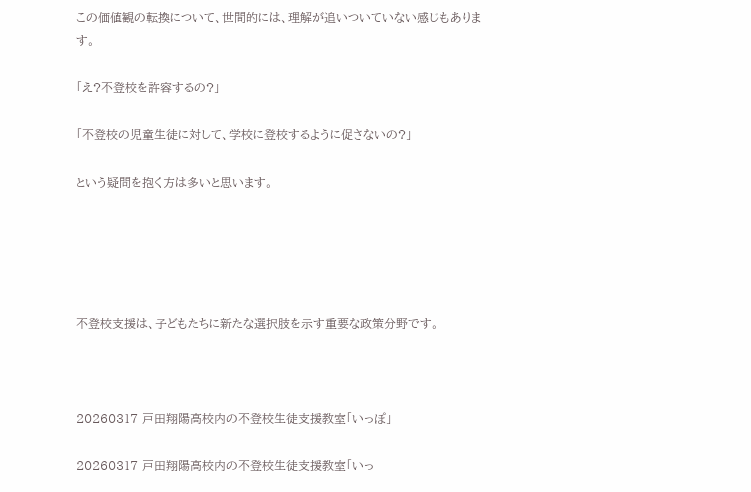この価値観の転換について、世間的には、理解が追いついていない感じもあります。

「え?不登校を許容するの?」

「不登校の児童生徒に対して、学校に登校するように促さないの?」

という疑問を抱く方は多いと思います。





不登校支援は、子どもたちに新たな選択肢を示す重要な政策分野です。



20260317 戸田翔陽高校内の不登校生徒支援教室「いっぽ」

20260317 戸田翔陽高校内の不登校生徒支援教室「いっ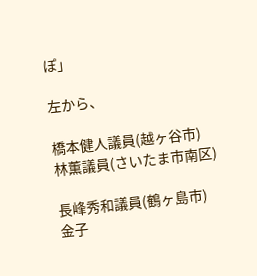ぽ」

左から、

橋本健人議員(越ヶ谷市)
林薫議員(さいたま市南区)

長峰秀和議員(鶴ヶ島市)
金子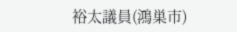裕太議員(鴻巣市)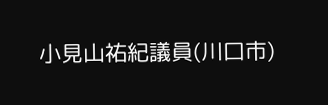小見山祐紀議員(川口市)